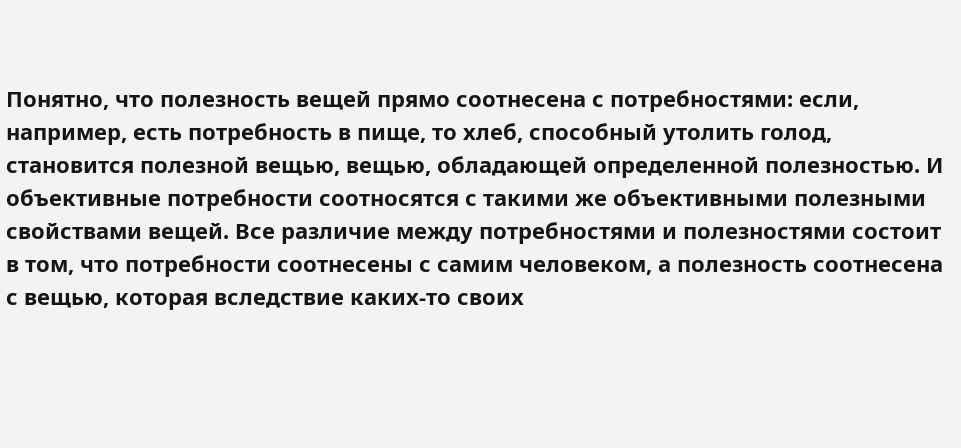Понятно, что полезность вещей прямо соотнесена с потребностями: если, например, есть потребность в пище, то хлеб, способный утолить голод, становится полезной вещью, вещью, обладающей определенной полезностью. И объективные потребности соотносятся с такими же объективными полезными свойствами вещей. Все различие между потребностями и полезностями состоит в том, что потребности соотнесены с самим человеком, а полезность соотнесена с вещью, которая вследствие каких-то своих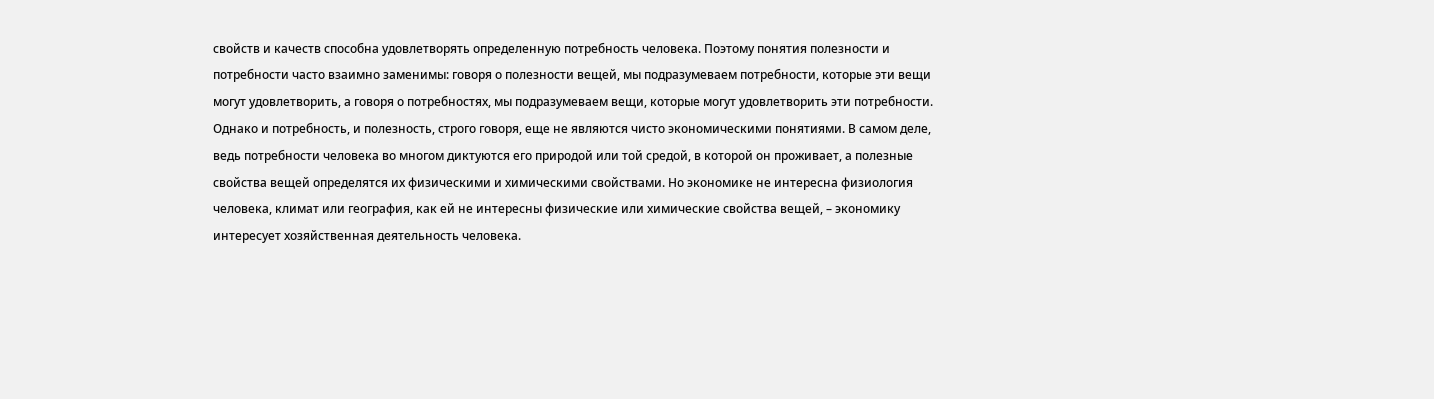свойств и качеств способна удовлетворять определенную потребность человека. Поэтому понятия полезности и потребности часто взаимно заменимы: говоря о полезности вещей, мы подразумеваем потребности, которые эти вещи могут удовлетворить, а говоря о потребностях, мы подразумеваем вещи, которые могут удовлетворить эти потребности.
Однако и потребность, и полезность, строго говоря, еще не являются чисто экономическими понятиями. В самом деле, ведь потребности человека во многом диктуются его природой или той средой, в которой он проживает, а полезные свойства вещей определятся их физическими и химическими свойствами. Но экономике не интересна физиология человека, климат или география, как ей не интересны физические или химические свойства вещей, – экономику интересует хозяйственная деятельность человека.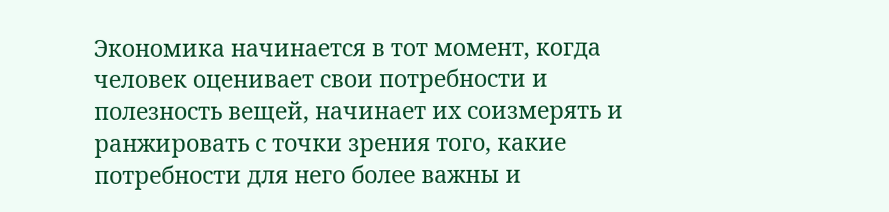Экономика начинается в тот момент, когда человек оценивает свои потребности и полезность вещей, начинает их соизмерять и ранжировать с точки зрения того, какие потребности для него более важны и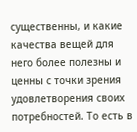существенны, и какие качества вещей для него более полезны и ценны с точки зрения удовлетворения своих потребностей. То есть в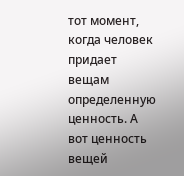тот момент, когда человек придает вещам определенную ценность. А вот ценность вещей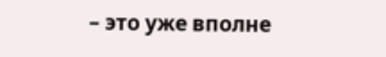– это уже вполне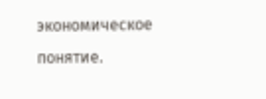экономическое понятие.